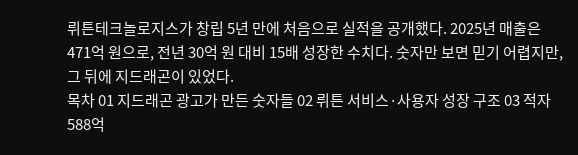뤼튼테크놀로지스가 창립 5년 만에 처음으로 실적을 공개했다. 2025년 매출은 471억 원으로, 전년 30억 원 대비 15배 성장한 수치다. 숫자만 보면 믿기 어렵지만, 그 뒤에 지드래곤이 있었다.
목차 01 지드래곤 광고가 만든 숫자들 02 뤼튼 서비스·사용자 성장 구조 03 적자 588억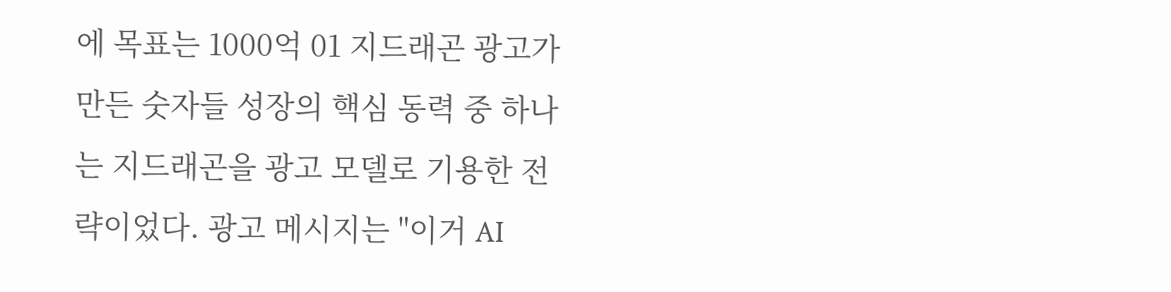에 목표는 1000억 01 지드래곤 광고가 만든 숫자들 성장의 핵심 동력 중 하나는 지드래곤을 광고 모델로 기용한 전략이었다. 광고 메시지는 "이거 AI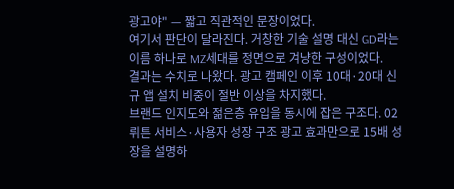광고야" — 짧고 직관적인 문장이었다.
여기서 판단이 달라진다. 거창한 기술 설명 대신 GD라는 이름 하나로 MZ세대를 정면으로 겨냥한 구성이었다.
결과는 수치로 나왔다. 광고 캠페인 이후 10대·20대 신규 앱 설치 비중이 절반 이상을 차지했다.
브랜드 인지도와 젊은층 유입을 동시에 잡은 구조다. 02 뤼튼 서비스·사용자 성장 구조 광고 효과만으로 15배 성장을 설명하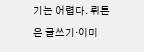기는 어렵다. 뤼튼은 글쓰기·이미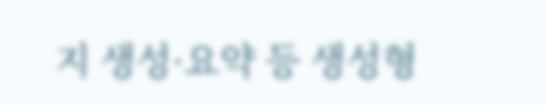지 생성·요약 등 생성형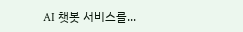AI 챗봇 서비스를...